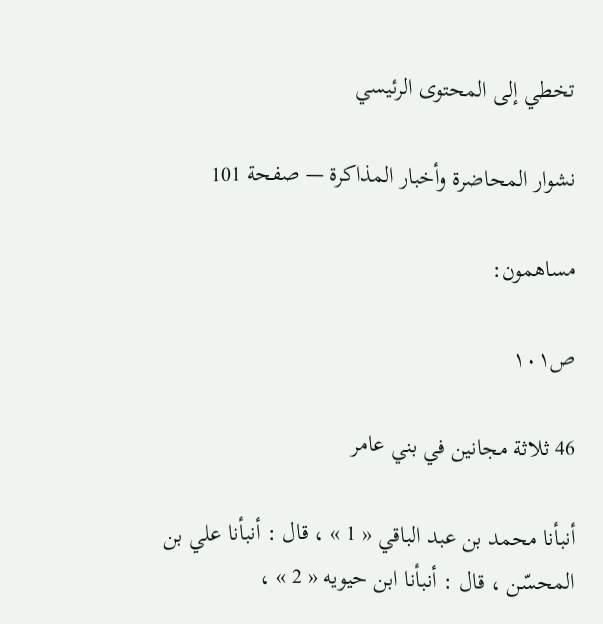تخطي إلى المحتوى الرئيسي

نشوار المحاضرة وأخبار المذاكرة — صفحة 101

مساهمون:

ص١٠١

46 ثلاثة مجانين في بني عامر

أنبأنا محمد بن عبد الباقي « 1 » ، قال : أنبأنا علي بن المحسّن ، قال : أنبأنا ابن حيويه « 2 » ،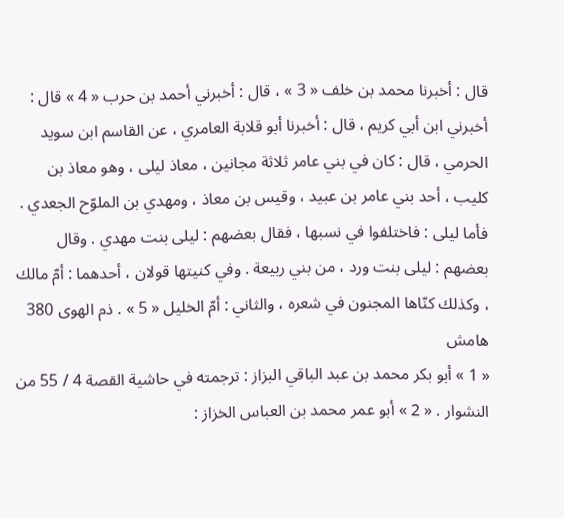قال : أخبرنا محمد بن خلف « 3 » ، قال : أخبرني أحمد بن حرب « 4 » قال : أخبرني ابن أبي كريم ، قال : أخبرنا أبو قلابة العامري ، عن القاسم ابن سويد الحرمي ، قال : كان في بني عامر ثلاثة مجانين ، معاذ ليلى ، وهو معاذ بن كليب ، أحد بني عامر بن عبيد ، وقيس بن معاذ ، ومهدي بن الملوّح الجعدي . فأما ليلى : فاختلفوا في نسبها ، فقال بعضهم : ليلى بنت مهدي . وقال بعضهم : ليلى بنت ورد ، من بني ربيعة . وفي كنيتها قولان ، أحدهما : أمّ مالك ، وكذلك كنّاها المجنون في شعره ، والثاني : أمّ الخليل « 5 » . ذم الهوى 380
هامش
« 1 » أبو بكر محمد بن عبد الباقي البزاز : ترجمته في حاشية القصة 4 / 55 من النشوار . « 2 » أبو عمر محمد بن العباس الخزاز :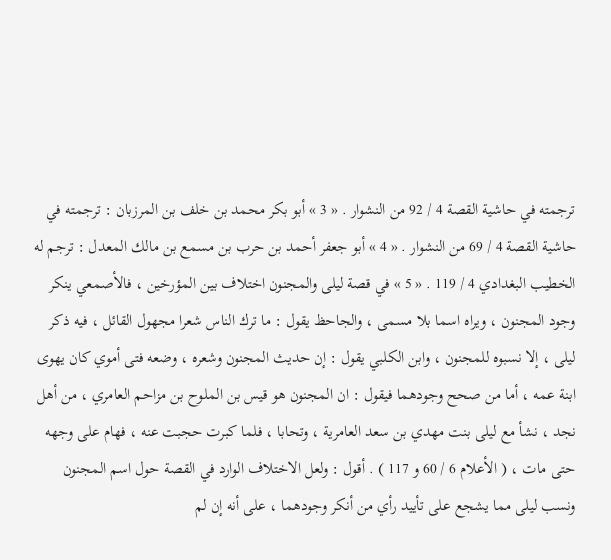ترجمته في حاشية القصة 4 / 92 من النشوار . « 3 » أبو بكر محمد بن خلف بن المرزبان : ترجمته في حاشية القصة 4 / 69 من النشوار . « 4 » أبو جعفر أحمد بن حرب بن مسمع بن مالك المعدل : ترجم له الخطيب البغدادي 4 / 119 . « 5 » في قصة ليلى والمجنون اختلاف بين المؤرخين ، فالأصمعي ينكر وجود المجنون ، ويراه اسما بلا مسمى ، والجاحظ يقول : ما ترك الناس شعرا مجهول القائل ، فيه ذكر ليلى ، إلا نسبوه للمجنون ، وابن الكلبي يقول : إن حديث المجنون وشعره ، وضعه فتى أموي كان يهوى ابنة عمه ، أما من صحح وجودهما فيقول : ان المجنون هو قيس بن الملوح بن مزاحم العامري ، من أهل نجد ، نشأ مع ليلى بنت مهدي بن سعد العامرية ، وتحابا ، فلما كبرت حجبت عنه ، فهام على وجهه حتى مات ، ( الأعلام 6 / 60 و 117 ) . أقول : ولعل الاختلاف الوارد في القصة حول اسم المجنون ونسب ليلى مما يشجع على تأييد رأي من أنكر وجودهما ، على أنه إن لم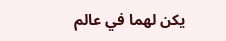يكن لهما في عالم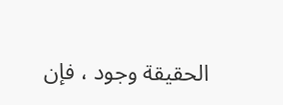الحقيقة وجود ، فإن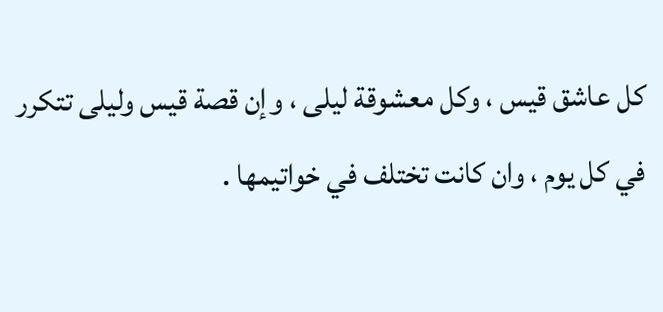كل عاشق قيس ، وكل معشوقة ليلى ، وإن قصة قيس وليلى تتكرر في كل يوم ، وان كانت تختلف في خواتيمها .